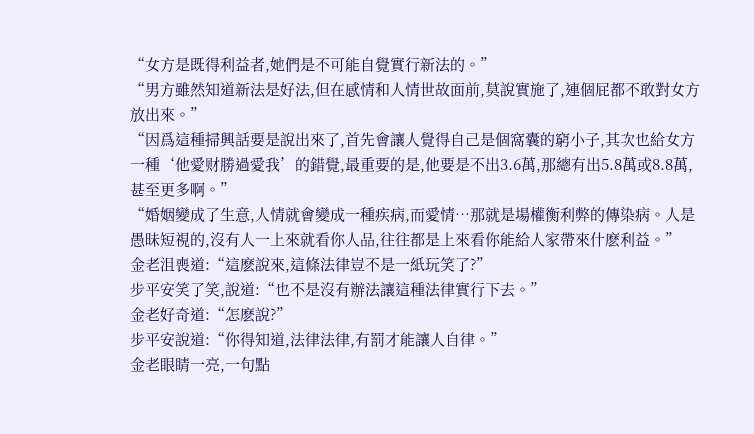“女方是既得利益者,她們是不可能自覺實行新法的。”
“男方雖然知道新法是好法,但在感情和人情世故面前,莫說實施了,連個屁都不敢對女方放出來。”
“因爲這種掃興話要是說出來了,首先會讓人覺得自己是個窩囊的窮小子,其次也給女方一種‘他愛财勝過愛我’的錯覺,最重要的是,他要是不出3.6萬,那總有出5.8萬或8.8萬,甚至更多啊。”
“婚姻變成了生意,人情就會變成一種疾病,而愛情…那就是場權衡利弊的傳染病。人是愚昧短視的,沒有人一上來就看你人品,往往都是上來看你能給人家帶來什麽利益。”
金老沮喪道:“這麽說來,這條法律豈不是一紙玩笑了?”
步平安笑了笑,說道:“也不是沒有辦法讓這種法律實行下去。”
金老好奇道:“怎麽說?”
步平安說道:“你得知道,法律法律,有罰才能讓人自律。”
金老眼睛一亮,一句點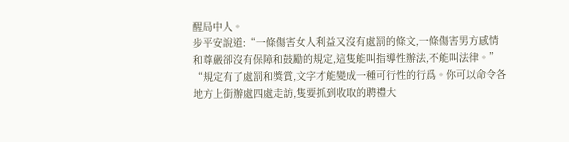醒局中人。
步平安說道:“一條傷害女人利益又沒有處罰的條文,一條傷害男方感情和尊嚴卻沒有保障和鼓勵的規定,這隻能叫指導性辦法,不能叫法律。”
“規定有了處罰和獎賞,文字才能變成一種可行性的行爲。你可以命令各地方上街辦處四處走訪,隻要抓到收取的聘禮大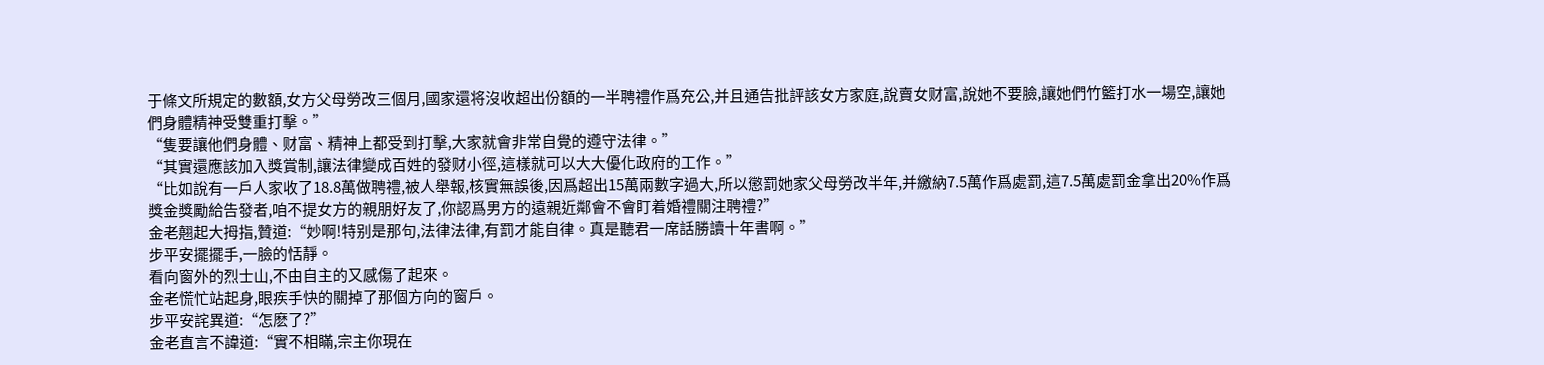于條文所規定的數額,女方父母勞改三個月,國家還将沒收超出份額的一半聘禮作爲充公,并且通告批評該女方家庭,說賣女财富,說她不要臉,讓她們竹籃打水一場空,讓她們身體精神受雙重打擊。”
“隻要讓他們身體、财富、精神上都受到打擊,大家就會非常自覺的遵守法律。”
“其實還應該加入獎賞制,讓法律變成百姓的發财小徑,這樣就可以大大優化政府的工作。”
“比如說有一戶人家收了18.8萬做聘禮,被人舉報,核實無誤後,因爲超出15萬兩數字過大,所以懲罰她家父母勞改半年,并繳納7.5萬作爲處罰,這7.5萬處罰金拿出20%作爲獎金獎勵給告發者,咱不提女方的親朋好友了,你認爲男方的遠親近鄰會不會盯着婚禮關注聘禮?”
金老翹起大拇指,贊道:“妙啊!特别是那句,法律法律,有罰才能自律。真是聽君一席話勝讀十年書啊。”
步平安擺擺手,一臉的恬靜。
看向窗外的烈士山,不由自主的又感傷了起來。
金老慌忙站起身,眼疾手快的關掉了那個方向的窗戶。
步平安詫異道:“怎麽了?”
金老直言不諱道:“實不相瞞,宗主你現在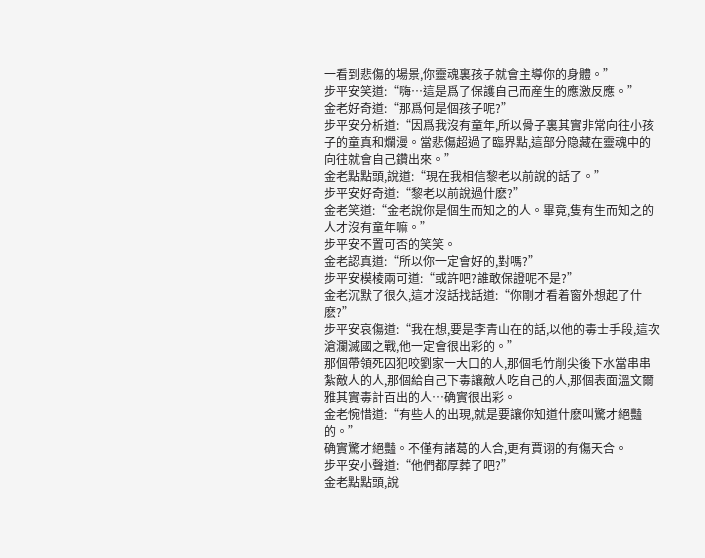一看到悲傷的場景,你靈魂裏孩子就會主導你的身體。”
步平安笑道:“嗨…這是爲了保護自己而産生的應激反應。”
金老好奇道:“那爲何是個孩子呢?”
步平安分析道:“因爲我沒有童年,所以骨子裏其實非常向往小孩子的童真和爛漫。當悲傷超過了臨界點,這部分隐藏在靈魂中的向往就會自己鑽出來。”
金老點點頭,說道:“現在我相信黎老以前說的話了。”
步平安好奇道:“黎老以前說過什麽?”
金老笑道:“金老說你是個生而知之的人。畢竟,隻有生而知之的人才沒有童年嘛。”
步平安不置可否的笑笑。
金老認真道:“所以你一定會好的,對嗎?”
步平安模棱兩可道:“或許吧?誰敢保證呢不是?”
金老沉默了很久,這才沒話找話道:“你剛才看着窗外想起了什麽?”
步平安哀傷道:“我在想,要是李青山在的話,以他的毒士手段,這次滄瀾滅國之戰,他一定會很出彩的。”
那個帶領死囚犯咬劉家一大口的人,那個毛竹削尖後下水當串串紮敵人的人,那個給自己下毒讓敵人吃自己的人,那個表面溫文爾雅其實毒計百出的人…确實很出彩。
金老惋惜道:“有些人的出現,就是要讓你知道什麽叫驚才絕豔的。”
确實驚才絕豔。不僅有諸葛的人合,更有賈诩的有傷天合。
步平安小聲道:“他們都厚葬了吧?”
金老點點頭,說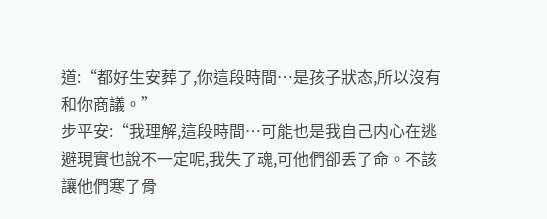道:“都好生安葬了,你這段時間…是孩子狀态,所以沒有和你商議。”
步平安:“我理解,這段時間…可能也是我自己内心在逃避現實也說不一定呢,我失了魂,可他們卻丢了命。不該讓他們寒了骨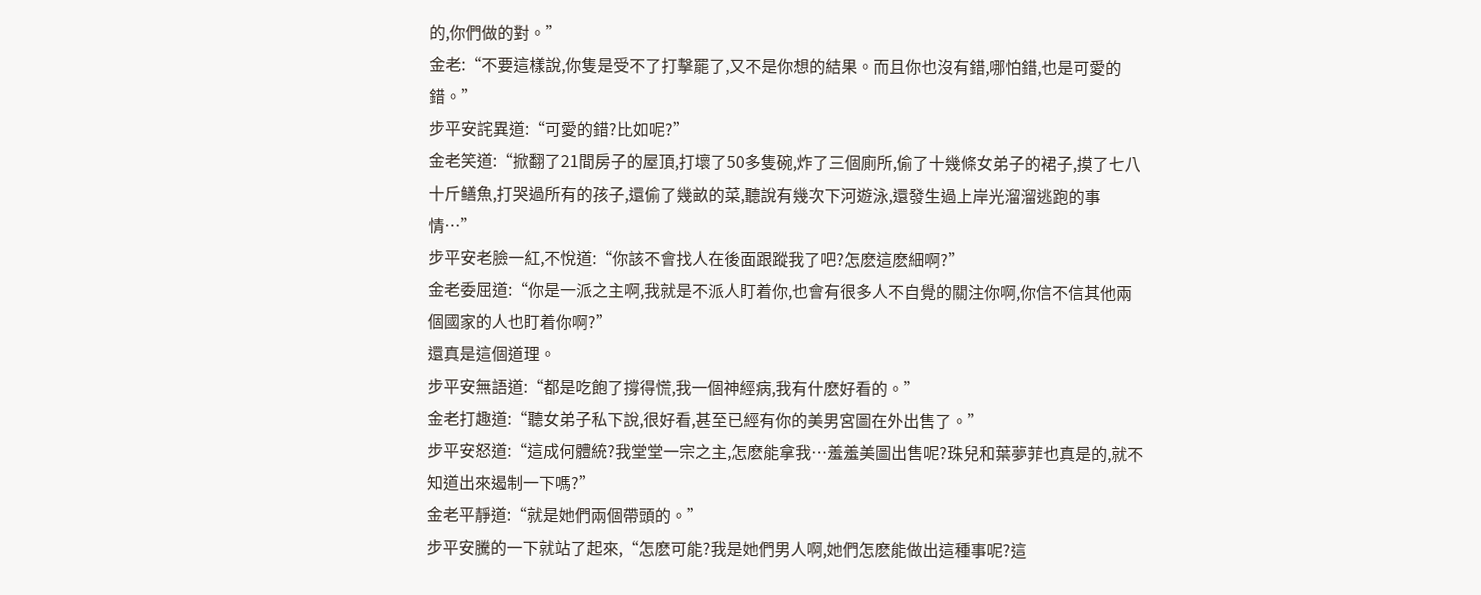的,你們做的對。”
金老:“不要這樣說,你隻是受不了打擊罷了,又不是你想的結果。而且你也沒有錯,哪怕錯,也是可愛的錯。”
步平安詫異道:“可愛的錯?比如呢?”
金老笑道:“掀翻了21間房子的屋頂,打壞了50多隻碗,炸了三個廁所,偷了十幾條女弟子的裙子,摸了七八十斤鳝魚,打哭過所有的孩子,還偷了幾畝的菜,聽說有幾次下河遊泳,還發生過上岸光溜溜逃跑的事情…”
步平安老臉一紅,不悅道:“你該不會找人在後面跟蹤我了吧?怎麽這麽細啊?”
金老委屈道:“你是一派之主啊,我就是不派人盯着你,也會有很多人不自覺的關注你啊,你信不信其他兩個國家的人也盯着你啊?”
還真是這個道理。
步平安無語道:“都是吃飽了撐得慌,我一個神經病,我有什麽好看的。”
金老打趣道:“聽女弟子私下說,很好看,甚至已經有你的美男宮圖在外出售了。”
步平安怒道:“這成何體統?我堂堂一宗之主,怎麽能拿我…羞羞美圖出售呢?珠兒和葉夢菲也真是的,就不知道出來遏制一下嗎?”
金老平靜道:“就是她們兩個帶頭的。”
步平安騰的一下就站了起來,“怎麽可能?我是她們男人啊,她們怎麽能做出這種事呢?這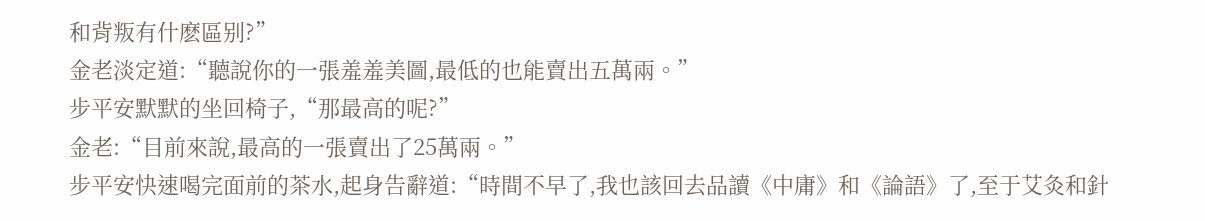和背叛有什麽區别?”
金老淡定道:“聽說你的一張羞羞美圖,最低的也能賣出五萬兩。”
步平安默默的坐回椅子,“那最高的呢?”
金老:“目前來說,最高的一張賣出了25萬兩。”
步平安快速喝完面前的茶水,起身告辭道:“時間不早了,我也該回去品讀《中庸》和《論語》了,至于艾灸和針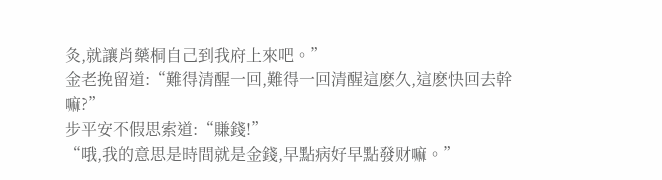灸,就讓肖藥桐自己到我府上來吧。”
金老挽留道:“難得清醒一回,難得一回清醒這麽久,這麽快回去幹嘛?”
步平安不假思索道:“賺錢!”
“哦,我的意思是時間就是金錢,早點病好早點發财嘛。”